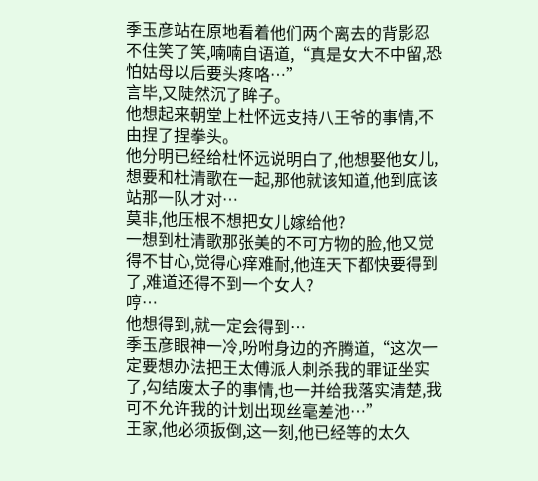季玉彦站在原地看着他们两个离去的背影忍不住笑了笑,喃喃自语道,“真是女大不中留,恐怕姑母以后要头疼咯…”
言毕,又陡然沉了眸子。
他想起来朝堂上杜怀远支持八王爷的事情,不由捏了捏拳头。
他分明已经给杜怀远说明白了,他想娶他女儿,想要和杜清歌在一起,那他就该知道,他到底该站那一队才对…
莫非,他压根不想把女儿嫁给他?
一想到杜清歌那张美的不可方物的脸,他又觉得不甘心,觉得心痒难耐,他连天下都快要得到了,难道还得不到一个女人?
哼…
他想得到,就一定会得到…
季玉彦眼神一冷,吩咐身边的齐腾道,“这次一定要想办法把王太傅派人刺杀我的罪证坐实了,勾结废太子的事情,也一并给我落实清楚,我可不允许我的计划出现丝毫差池…”
王家,他必须扳倒,这一刻,他已经等的太久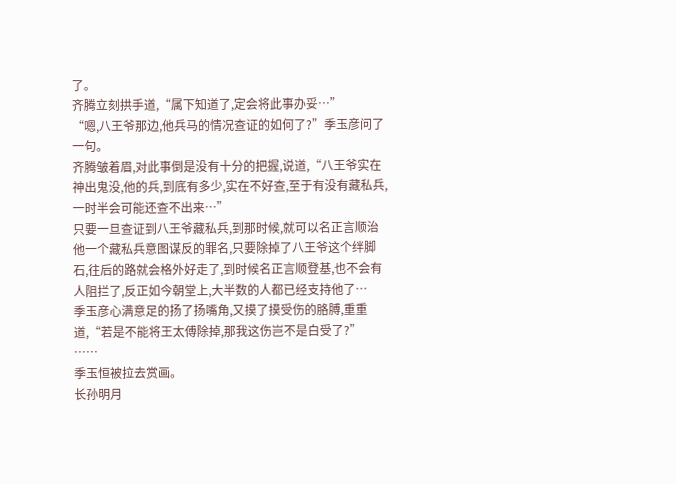了。
齐腾立刻拱手道,“属下知道了,定会将此事办妥…”
“嗯,八王爷那边,他兵马的情况查证的如何了?”季玉彦问了一句。
齐腾皱着眉,对此事倒是没有十分的把握,说道,“八王爷实在神出鬼没,他的兵,到底有多少,实在不好查,至于有没有藏私兵,一时半会可能还查不出来…”
只要一旦查证到八王爷藏私兵,到那时候,就可以名正言顺治他一个藏私兵意图谋反的罪名,只要除掉了八王爷这个绊脚石,往后的路就会格外好走了,到时候名正言顺登基,也不会有人阻拦了,反正如今朝堂上,大半数的人都已经支持他了…
季玉彦心满意足的扬了扬嘴角,又摸了摸受伤的胳膊,重重道,“若是不能将王太傅除掉,那我这伤岂不是白受了?”
……
季玉恒被拉去赏画。
长孙明月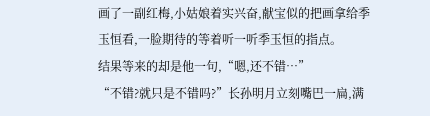画了一副红梅,小姑娘着实兴奋,献宝似的把画拿给季玉恒看,一脸期待的等着听一听季玉恒的指点。
结果等来的却是他一句,“嗯,还不错…”
“不错?就只是不错吗?”长孙明月立刻嘴巴一扁,满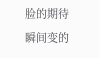脸的期待瞬间变的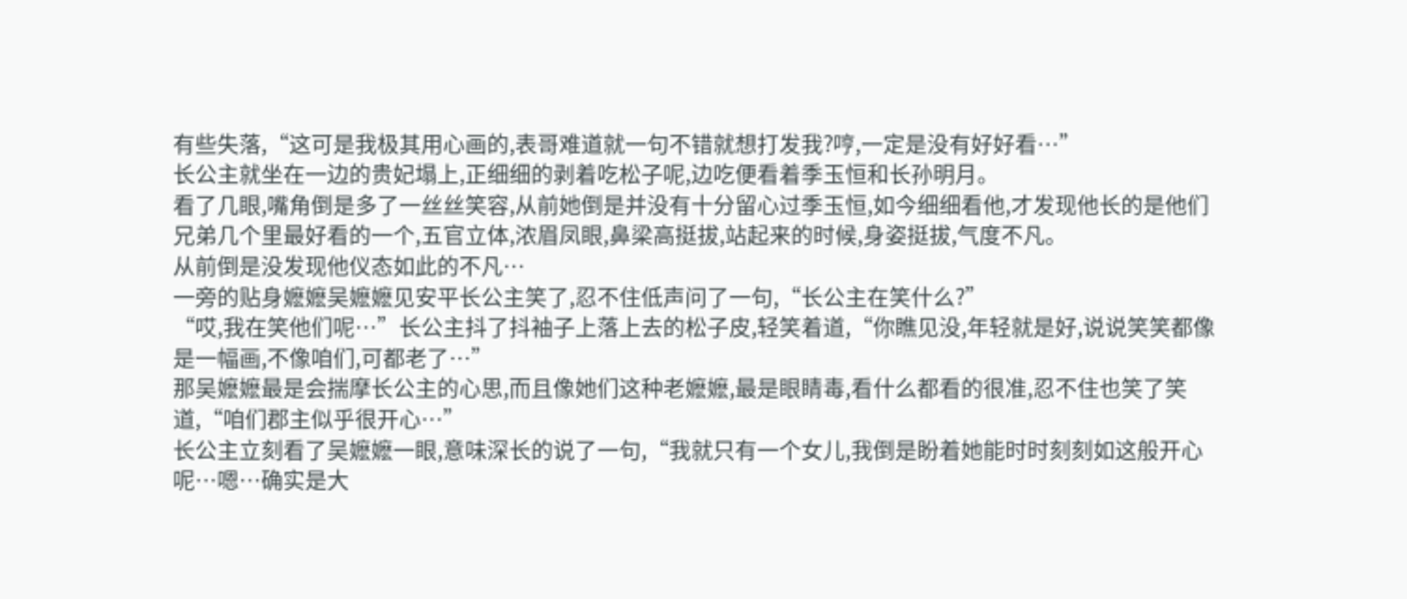有些失落,“这可是我极其用心画的,表哥难道就一句不错就想打发我?哼,一定是没有好好看…”
长公主就坐在一边的贵妃塌上,正细细的剥着吃松子呢,边吃便看着季玉恒和长孙明月。
看了几眼,嘴角倒是多了一丝丝笑容,从前她倒是并没有十分留心过季玉恒,如今细细看他,才发现他长的是他们兄弟几个里最好看的一个,五官立体,浓眉凤眼,鼻梁高挺拔,站起来的时候,身姿挺拔,气度不凡。
从前倒是没发现他仪态如此的不凡…
一旁的贴身嬷嬷吴嬷嬷见安平长公主笑了,忍不住低声问了一句,“长公主在笑什么?”
“哎,我在笑他们呢…”长公主抖了抖袖子上落上去的松子皮,轻笑着道,“你瞧见没,年轻就是好,说说笑笑都像是一幅画,不像咱们,可都老了…”
那吴嬷嬷最是会揣摩长公主的心思,而且像她们这种老嬷嬷,最是眼睛毒,看什么都看的很准,忍不住也笑了笑道,“咱们郡主似乎很开心…”
长公主立刻看了吴嬷嬷一眼,意味深长的说了一句,“我就只有一个女儿,我倒是盼着她能时时刻刻如这般开心呢…嗯…确实是大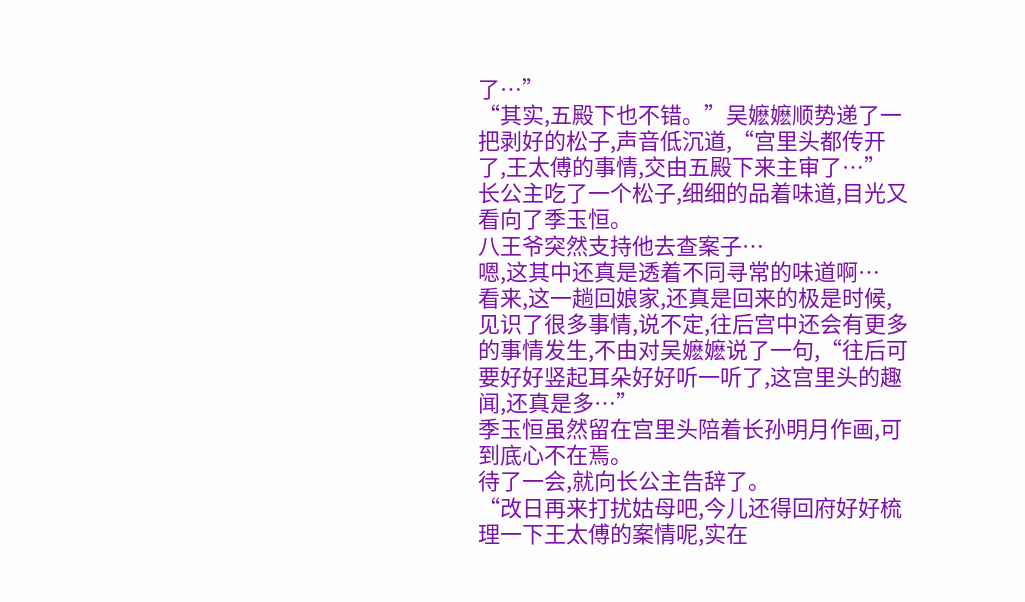了…”
“其实,五殿下也不错。”吴嬷嬷顺势递了一把剥好的松子,声音低沉道,“宫里头都传开了,王太傅的事情,交由五殿下来主审了…”
长公主吃了一个松子,细细的品着味道,目光又看向了季玉恒。
八王爷突然支持他去查案子…
嗯,这其中还真是透着不同寻常的味道啊…
看来,这一趟回娘家,还真是回来的极是时候,见识了很多事情,说不定,往后宫中还会有更多的事情发生,不由对吴嬷嬷说了一句,“往后可要好好竖起耳朵好好听一听了,这宫里头的趣闻,还真是多…”
季玉恒虽然留在宫里头陪着长孙明月作画,可到底心不在焉。
待了一会,就向长公主告辞了。
“改日再来打扰姑母吧,今儿还得回府好好梳理一下王太傅的案情呢,实在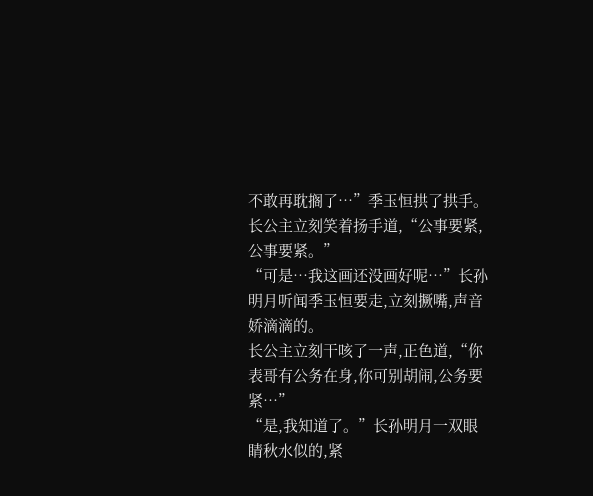不敢再耽搁了…”季玉恒拱了拱手。
长公主立刻笑着扬手道,“公事要紧,公事要紧。”
“可是…我这画还没画好呢…”长孙明月听闻季玉恒要走,立刻撅嘴,声音娇滴滴的。
长公主立刻干咳了一声,正色道,“你表哥有公务在身,你可别胡闹,公务要紧…”
“是,我知道了。”长孙明月一双眼睛秋水似的,紧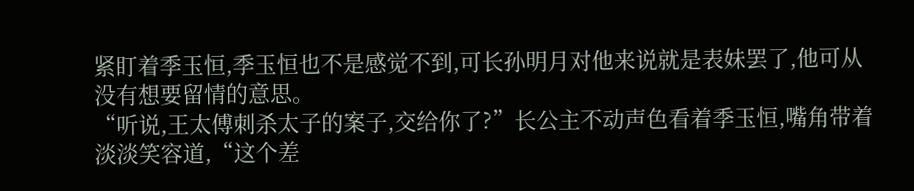紧盯着季玉恒,季玉恒也不是感觉不到,可长孙明月对他来说就是表妹罢了,他可从没有想要留情的意思。
“听说,王太傅刺杀太子的案子,交给你了?”长公主不动声色看着季玉恒,嘴角带着淡淡笑容道,“这个差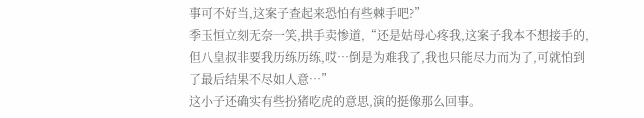事可不好当,这案子查起来恐怕有些棘手吧?”
季玉恒立刻无奈一笑,拱手卖惨道,“还是姑母心疼我,这案子我本不想接手的,但八皇叔非要我历练历练,哎…倒是为难我了,我也只能尽力而为了,可就怕到了最后结果不尽如人意…”
这小子还确实有些扮猪吃虎的意思,演的挺像那么回事。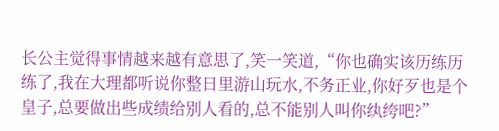长公主觉得事情越来越有意思了,笑一笑道,“你也确实该历练历练了,我在大理都听说你整日里游山玩水,不务正业,你好歹也是个皇子,总要做出些成绩给别人看的,总不能别人叫你纨绔吧?”